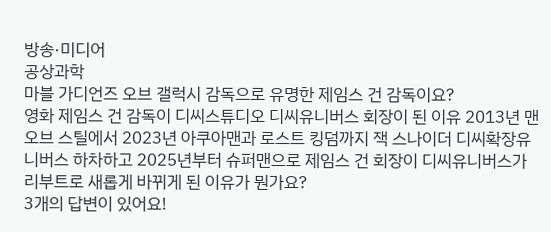방송·미디어
공상과학
마블 가디언즈 오브 갤럭시 감독으로 유명한 제임스 건 감독이요?
영화 제임스 건 감독이 디씨스튜디오 디씨유니버스 회장이 된 이유 2013년 맨 오브 스틸에서 2023년 아쿠아맨과 로스트 킹덤까지 잭 스나이더 디씨확장유니버스 하차하고 2025년부터 슈퍼맨으로 제임스 건 회장이 디씨유니버스가 리부트로 새롭게 바뀌게 된 이유가 뭔가요?
3개의 답변이 있어요!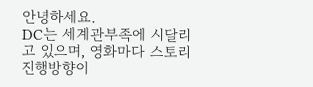안녕하세요.
DC는 세계관부족에 시달리고 있으며, 영화마다 스토리 진행방향이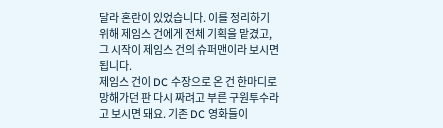달라 혼란이 있었습니다. 이를 정리하기 위해 제임스 건에게 전체 기획을 맡겼고, 그 시작이 제임스 건의 슈퍼맨이라 보시면 됩니다.
제임스 건이 DC 수장으로 온 건 한마디로 망해가던 판 다시 짜려고 부른 구원투수라고 보시면 돼요. 기존 DC 영화들이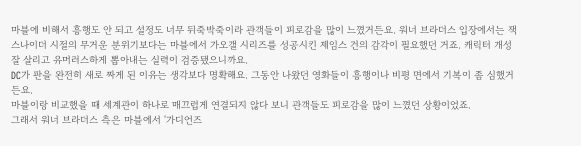마블에 비해서 흥행도 안 되고 설정도 너무 뒤죽박죽이라 관객들이 피로감을 많이 느꼈거든요. 워너 브라더스 입장에서는 잭 스나이더 시절의 무거운 분위기보다는 마블에서 가오갤 시리즈를 성공시킨 제임스 건의 감각이 필요했던 거죠. 캐릭터 개성 잘 살리고 유머러스하게 뽑아내는 실력이 검증됐으니까요.
DC가 판을 완전히 새로 짜게 된 이유는 생각보다 명확해요. 그동안 나왔던 영화들이 흥행이나 비평 면에서 기복이 좀 심했거든요.
마블이랑 비교했을 때 세계관이 하나로 매끄럽게 연결되지 않다 보니 관객들도 피로감을 많이 느꼈던 상황이었죠.
그래서 워너 브라더스 측은 마블에서 '가디언즈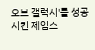오브 갤럭시'를 성공시킨 제임스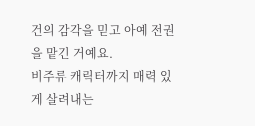건의 감각을 믿고 아예 전권을 맡긴 거예요.
비주류 캐릭터까지 매력 있게 살려내는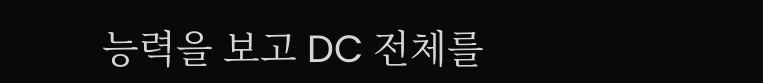능력을 보고 DC 전체를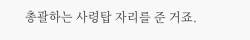총괄하는 사령탑 자리를 준 거죠.